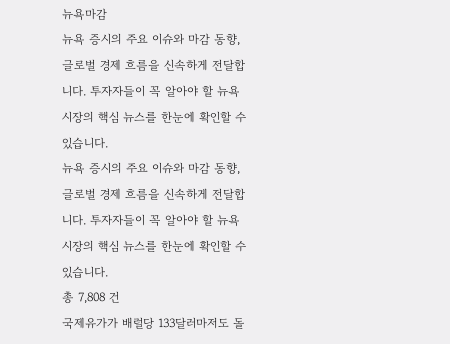뉴욕마감
뉴욕 증시의 주요 이슈와 마감 동향, 글로벌 경제 흐름을 신속하게 전달합니다. 투자자들이 꼭 알아야 할 뉴욕 시장의 핵심 뉴스를 한눈에 확인할 수 있습니다.
뉴욕 증시의 주요 이슈와 마감 동향, 글로벌 경제 흐름을 신속하게 전달합니다. 투자자들이 꼭 알아야 할 뉴욕 시장의 핵심 뉴스를 한눈에 확인할 수 있습니다.
총 7,808 건
국제유가가 배럴당 133달러마저도 돌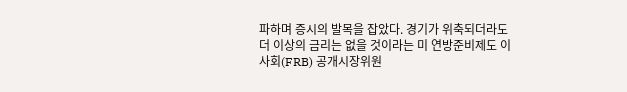파하며 증시의 발목을 잡았다. 경기가 위축되더라도 더 이상의 금리는 없을 것이라는 미 연방준비제도 이사회(FRB) 공개시장위원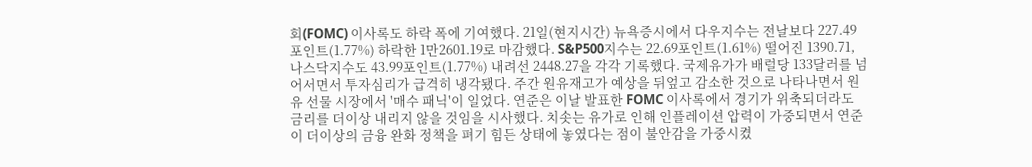회(FOMC) 이사록도 하락 폭에 기여했다. 21일(현지시간) 뉴욕증시에서 다우지수는 전날보다 227.49포인트(1.77%) 하락한 1만2601.19로 마감했다. S&P500지수는 22.69포인트(1.61%) 떨어진 1390.71, 나스닥지수도 43.99포인트(1.77%) 내려선 2448.27을 각각 기록했다. 국제유가가 배럴당 133달러를 넘어서면서 투자심리가 급격히 냉각됐다. 주간 원유재고가 예상을 뒤엎고 감소한 것으로 나타나면서 원유 선물 시장에서 '매수 패닉'이 일었다. 연준은 이날 발표한 FOMC 이사록에서 경기가 위축되더라도 금리를 더이상 내리지 않을 것임을 시사했다. 치솟는 유가로 인해 인플레이션 압력이 가중되면서 연준이 더이상의 금융 완화 정책을 펴기 힘든 상태에 놓였다는 점이 불안감을 가중시켰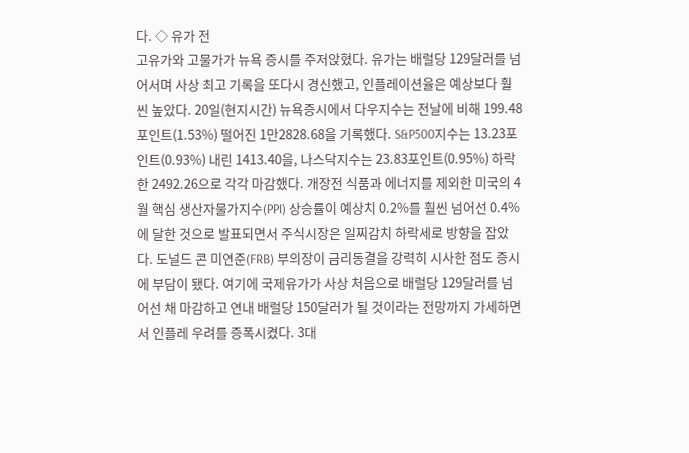다. ◇ 유가 전
고유가와 고물가가 뉴욕 증시를 주저앉혔다. 유가는 배럴당 129달러를 넘어서며 사상 최고 기록을 또다시 경신했고, 인플레이션율은 예상보다 훨씬 높았다. 20일(현지시간) 뉴욕증시에서 다우지수는 전날에 비해 199.48포인트(1.53%) 떨어진 1만2828.68을 기록했다. S&P500지수는 13.23포인트(0.93%) 내린 1413.40을, 나스닥지수는 23.83포인트(0.95%) 하락한 2492.26으로 각각 마감했다. 개장전 식품과 에너지를 제외한 미국의 4월 핵심 생산자물가지수(PPI) 상승률이 예상치 0.2%를 훨씬 넘어선 0.4%에 달한 것으로 발표되면서 주식시장은 일찌감치 하락세로 방향을 잡았다. 도널드 콘 미연준(FRB) 부의장이 금리동결을 강력히 시사한 점도 증시에 부담이 됐다. 여기에 국제유가가 사상 처음으로 배럴당 129달러를 넘어선 채 마감하고 연내 배럴당 150달러가 될 것이라는 전망까지 가세하면서 인플레 우려를 증폭시켰다. 3대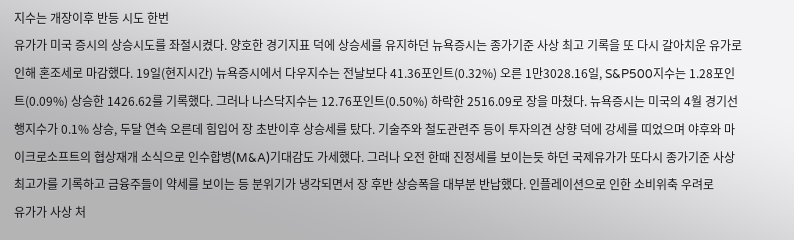지수는 개장이후 반등 시도 한번
유가가 미국 증시의 상승시도를 좌절시켰다. 양호한 경기지표 덕에 상승세를 유지하던 뉴욕증시는 종가기준 사상 최고 기록을 또 다시 갈아치운 유가로 인해 혼조세로 마감했다. 19일(현지시간) 뉴욕증시에서 다우지수는 전날보다 41.36포인트(0.32%) 오른 1만3028.16일, S&P500지수는 1.28포인트(0.09%) 상승한 1426.62를 기록했다. 그러나 나스닥지수는 12.76포인트(0.50%) 하락한 2516.09로 장을 마쳤다. 뉴욕증시는 미국의 4월 경기선행지수가 0.1% 상승, 두달 연속 오른데 힘입어 장 초반이후 상승세를 탔다. 기술주와 철도관련주 등이 투자의견 상향 덕에 강세를 띠었으며 야후와 마이크로소프트의 협상재개 소식으로 인수합병(M&A)기대감도 가세했다. 그러나 오전 한때 진정세를 보이는듯 하던 국제유가가 또다시 종가기준 사상 최고가를 기록하고 금융주들이 약세를 보이는 등 분위기가 냉각되면서 장 후반 상승폭을 대부분 반납했다. 인플레이션으로 인한 소비위축 우려로
유가가 사상 처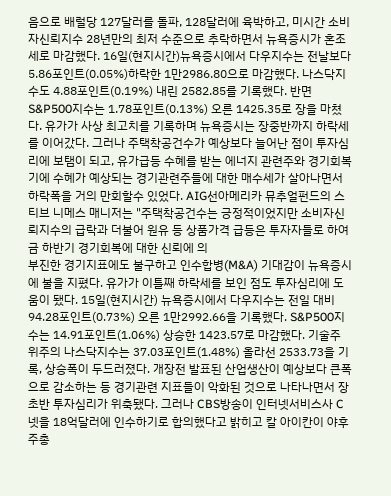음으로 배럴당 127달러를 돌파, 128달러에 육박하고, 미시간 소비자신뢰지수 28년만의 최저 수준으로 추락하면서 뉴욕증시가 혼조세로 마감했다. 16일(현지시간)뉴욕증시에서 다우지수는 전날보다 5.86포인트(0.05%)하락한 1만2986.80으로 마감했다. 나스닥지수도 4.88포인트(0.19%) 내린 2582.85를 기록했다. 반면 S&P500지수는 1.78포인트(0.13%) 오른 1425.35로 장을 마쳤다. 유가가 사상 최고치를 기록하며 뉴욕증시는 장중반까지 하락세를 이어갔다. 그러나 주택착공건수가 예상보다 늘어난 점이 투자심리에 보탬이 되고, 유가급등 수혜를 받는 에너지 관련주와 경기회복기에 수혜가 예상되는 경기관련주들에 대한 매수세가 살아나면서 하락폭을 거의 만회할수 있었다. AIG선아메리카 뮤추얼펀드의 스티브 니메스 매니저는 "주택착공건수는 긍정적이었지만 소비자신뢰지수의 급락과 더불어 원유 등 상품가격 급등은 투자자들로 하여금 하반기 경기회복에 대한 신뢰에 의
부진한 경기지표에도 불구하고 인수합병(M&A) 기대감이 뉴욕증시에 불을 지폈다. 유가가 이틀째 하락세를 보인 점도 투자심리에 도움이 됐다. 15일(현지시간) 뉴욕증시에서 다우지수는 전일 대비 94.28포인트(0.73%) 오른 1만2992.66을 기록했다. S&P500지수는 14.91포인트(1.06%) 상승한 1423.57로 마감했다. 기술주 위주의 나스닥지수는 37.03포인트(1.48%) 올라선 2533.73을 기록, 상승폭이 두드러졌다. 개장전 발표된 산업생산이 예상보다 큰폭으로 감소하는 등 경기관련 지표들이 악화된 것으로 나타나면서 장초반 투자심리가 위축됐다. 그러나 CBS방송이 인터넷서비스사 C넷을 18억달러에 인수하기로 합의했다고 밝히고 칼 아이칸이 야후 주총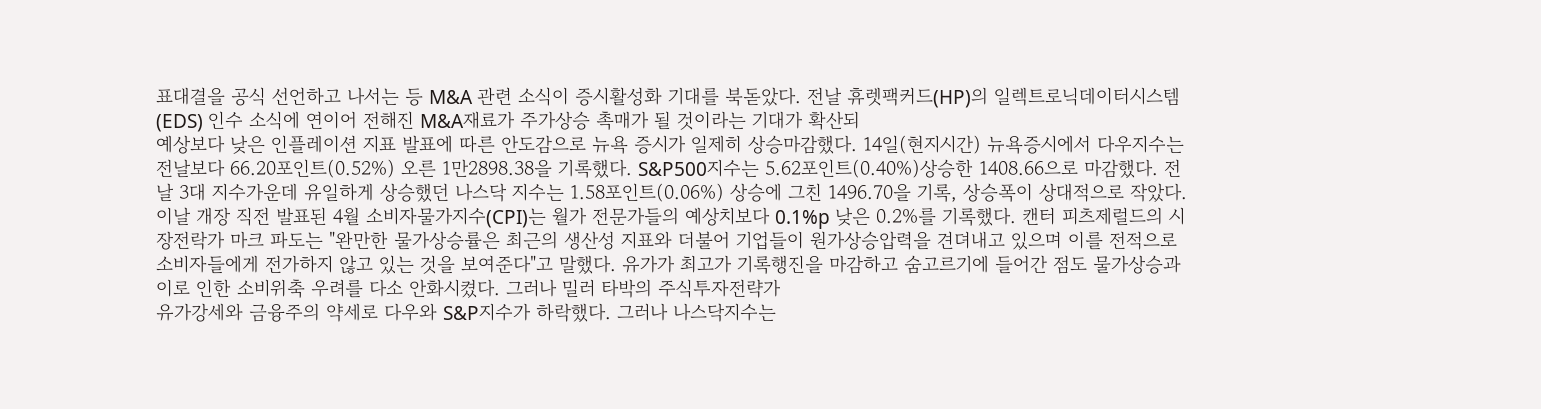표대결을 공식 선언하고 나서는 등 M&A 관련 소식이 증시활성화 기대를 북돋았다. 전날 휴렛팩커드(HP)의 일렉트로닉데이터시스템(EDS) 인수 소식에 연이어 전해진 M&A재료가 주가상승 촉매가 될 것이라는 기대가 확산되
예상보다 낮은 인플레이션 지표 발표에 따른 안도감으로 뉴욕 증시가 일제히 상승마감했다. 14일(현지시간) 뉴욕증시에서 다우지수는 전날보다 66.20포인트(0.52%) 오른 1만2898.38을 기록했다. S&P500지수는 5.62포인트(0.40%)상승한 1408.66으로 마감했다. 전날 3대 지수가운데 유일하게 상승했던 나스닥 지수는 1.58포인트(0.06%) 상승에 그친 1496.70을 기록, 상승폭이 상대적으로 작았다. 이날 개장 직전 발표된 4월 소비자물가지수(CPI)는 월가 전문가들의 예상치보다 0.1%p 낮은 0.2%를 기록했다. 캔터 피츠제럴드의 시장전락가 마크 파도는 "완만한 물가상승률은 최근의 생산성 지표와 더불어 기업들이 원가상승압력을 견뎌내고 있으며 이를 전적으로 소비자들에게 전가하지 않고 있는 것을 보여준다"고 말했다. 유가가 최고가 기록행진을 마감하고 숨고르기에 들어간 점도 물가상승과 이로 인한 소비위축 우려를 다소 안화시켰다. 그러나 밀러 타박의 주식투자전략가
유가강세와 금융주의 약세로 다우와 S&P지수가 하락했다. 그러나 나스닥지수는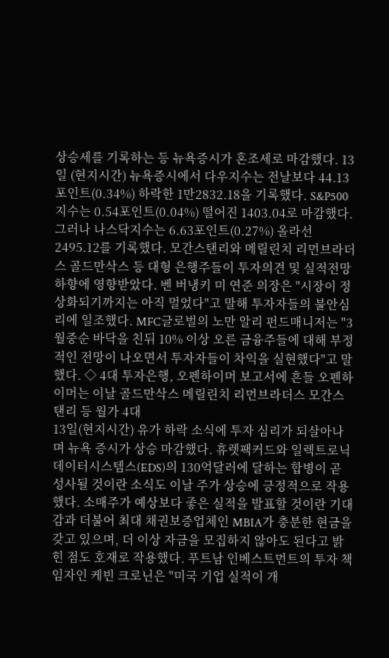상승세를 기록하는 등 뉴욕증시가 혼조세로 마감했다. 13일 (현지시간) 뉴욕증시에서 다우지수는 전날보다 44.13포인트(0.34%) 하락한 1만2832.18을 기록했다. S&P500지수는 0.54포인트(0.04%) 떨어진 1403.04로 마감했다. 그러나 나스닥지수는 6.63포인트(0.27%) 올라선 2495.12를 기록했다. 모간스탠리와 메릴린치 리먼브라더스 골드만삭스 등 대형 은행주들이 투자의견 및 실적전망 하향에 영향받았다. 벤 버냉키 미 연준 의장은 "시장이 정상화되기까지는 아직 멀었다"고 말해 투자자들의 불안심리에 일조했다. MFC글로벌의 노만 알리 펀드매니저는 "3월중순 바닥을 친뒤 10% 이상 오른 금융주들에 대해 부정적인 전망이 나오면서 투자자들이 차익을 실현했다"고 말했다. ◇ 4대 투자은행, 오펜하이머 보고서에 흔들 오펜하이머는 이날 골드만삭스 메릴린치 리먼브라더스 모간스탠리 등 월가 4대
13일(현지시간) 유가 하락 소식에 투자 심리가 되살아나며 뉴욕 증시가 상승 마감했다. 휴렛팩커드와 일렉트로닉데이터시스템스(EDS)의 130억달러에 달하는 합병이 곧 성사될 것이란 소식도 이날 주가 상승에 긍정적으로 작용했다. 소매주가 예상보다 좋은 실적을 발표할 것이란 기대감과 더불어 최대 채권보증업체인 MBIA가 충분한 현금을 갖고 있으며, 더 이상 자금을 모집하지 않아도 된다고 밝힌 점도 호재로 작용했다. 푸트남 인베스트먼트의 투자 책임자인 케빈 크로닌은 "미국 기업 실적이 개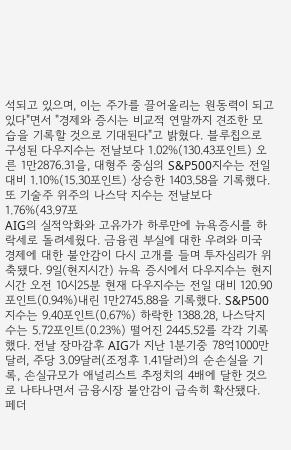석되고 있으며, 이는 주가를 끌어올리는 원동력이 되고 있다"면서 "경제와 증시는 비교적 연말까지 견조한 모습을 기록할 것으로 기대된다"고 밝혔다. 블루칩으로 구성된 다우지수는 전날보다 1.02%(130.43포인트) 오른 1만2876.31을, 대형주 중심의 S&P500지수는 전일대비 1.10%(15.30포인트) 상승한 1403.58을 기록했다. 또 기술주 위주의 나스닥 지수는 전날보다 1.76%(43.97포
AIG의 실적악화와 고유가가 하루만에 뉴욕증시를 하락세로 돌려세웠다. 금융권 부실에 대한 우려와 미국 경제에 대한 불안감이 다시 고개를 들며 투자심리가 위축됐다. 9일(현지시간) 뉴욕 증시에서 다우지수는 현지시간 오전 10시25분 현재 다우지수는 전일 대비 120.90포인트(0.94%)내린 1만2745.88을 기록했다. S&P500지수는 9.40포인트(0.67%) 하락한 1388.28, 나스닥지수는 5.72포인트(0.23%) 떨어진 2445.52를 각각 기록했다. 전날 장마감후 AIG가 지난 1분기중 78억1000만달러, 주당 3.09달러(조정후 1.41달러)의 순손실을 기록, 손실규모가 애널리스트 추정치의 4배에 달한 것으로 나타나면서 금융시장 불안감이 급속히 확산됐다. 페더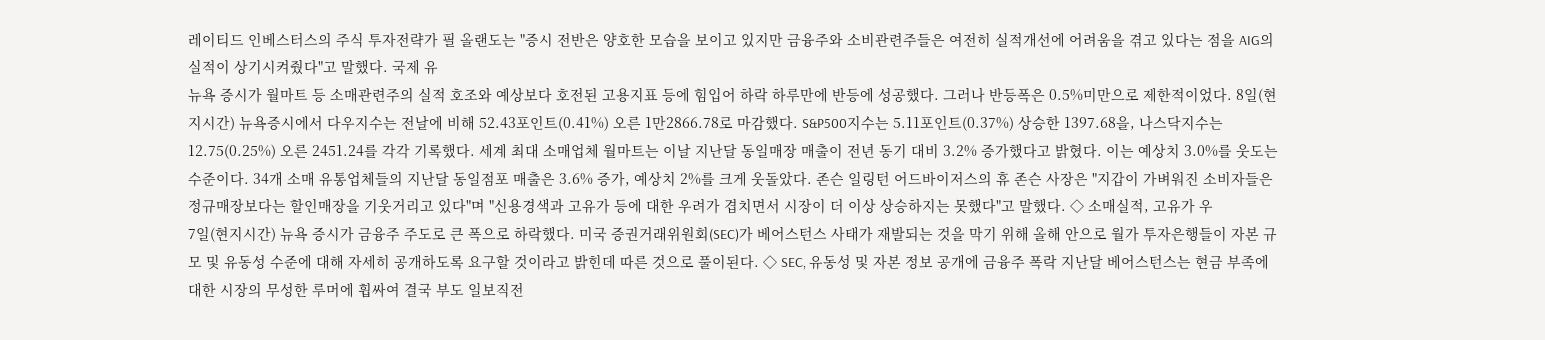레이티드 인베스터스의 주식 투자전략가 필 올랜도는 "증시 전반은 양호한 모습을 보이고 있지만 금융주와 소비관련주들은 여전히 실적개선에 어려움을 겪고 있다는 점을 AIG의 실적이 상기시켜줬다"고 말했다. 국제 유
뉴욕 증시가 월마트 등 소매관련주의 실적 호조와 예상보다 호전된 고용지표 등에 힘입어 하락 하루만에 반등에 성공했다. 그러나 반등폭은 0.5%미만으로 제한적이었다. 8일(현지시간) 뉴욕증시에서 다우지수는 전날에 비해 52.43포인트(0.41%) 오른 1만2866.78로 마감했다. S&P500지수는 5.11포인트(0.37%) 상승한 1397.68을, 나스닥지수는 12.75(0.25%) 오른 2451.24를 각각 기록했다. 세계 최대 소매업체 월마트는 이날 지난달 동일매장 매출이 전년 동기 대비 3.2% 증가했다고 밝혔다. 이는 예상치 3.0%를 웃도는 수준이다. 34개 소매 유통업체들의 지난달 동일점포 매출은 3.6% 증가, 예상치 2%를 크게 웃돌았다. 존슨 일링턴 어드바이저스의 휴 존슨 사장은 "지갑이 가벼워진 소비자들은 정규매장보다는 할인매장을 기웃거리고 있다"며 "신용경색과 고유가 등에 대한 우려가 겹치면서 시장이 더 이상 상승하지는 못했다"고 말했다. ◇ 소매실적, 고유가 우
7일(현지시간) 뉴욕 증시가 금융주 주도로 큰 폭으로 하락했다. 미국 증권거래위원회(SEC)가 베어스턴스 사태가 재발되는 것을 막기 위해 올해 안으로 월가 투자은행들이 자본 규모 및 유동성 수준에 대해 자세히 공개하도록 요구할 것이라고 밝힌데 따른 것으로 풀이된다. ◇ SEC, 유동성 및 자본 정보 공개에 금융주 폭락 지난달 베어스턴스는 현금 부족에 대한 시장의 무성한 루머에 휩싸여 결국 부도 일보직전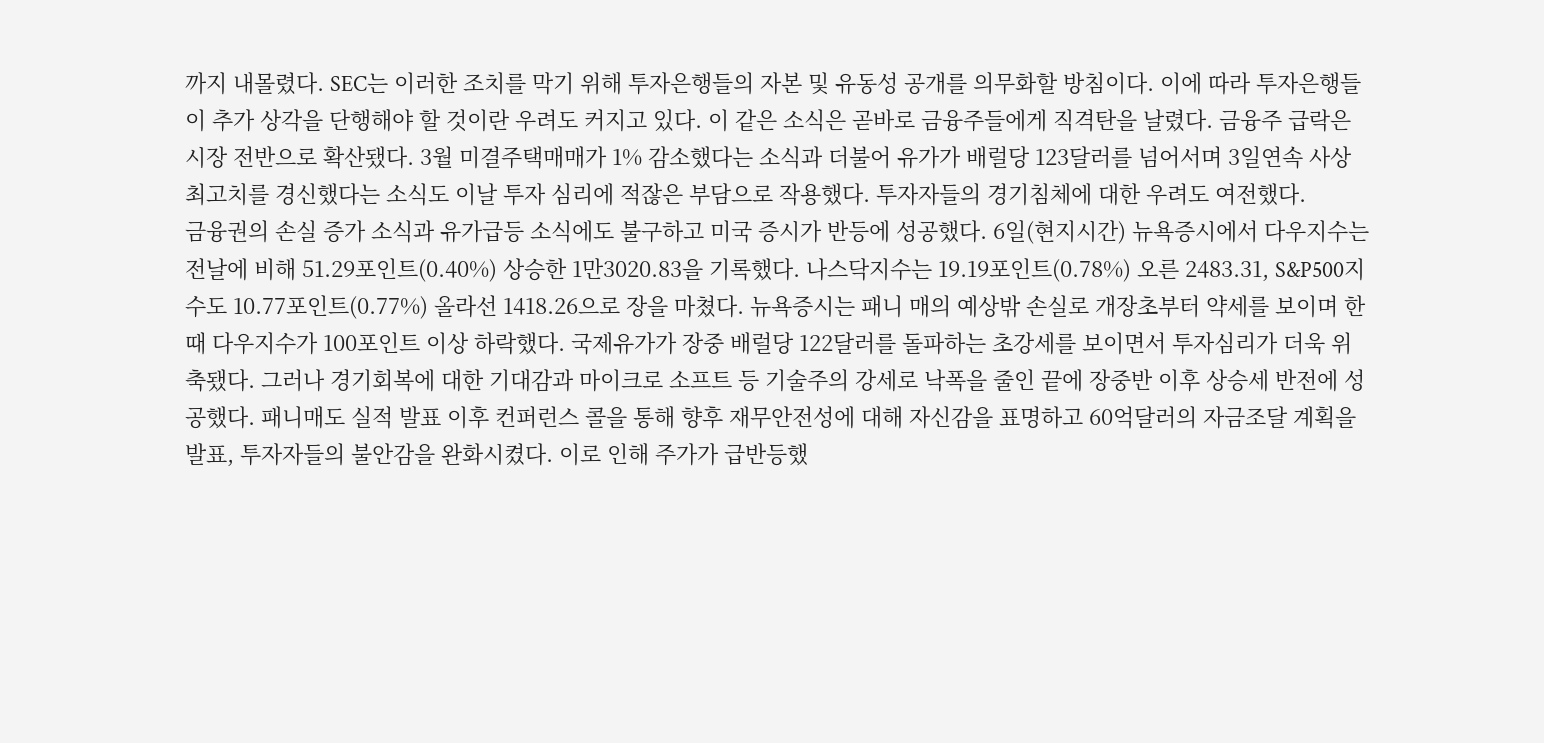까지 내몰렸다. SEC는 이러한 조치를 막기 위해 투자은행들의 자본 및 유동성 공개를 의무화할 방침이다. 이에 따라 투자은행들이 추가 상각을 단행해야 할 것이란 우려도 커지고 있다. 이 같은 소식은 곧바로 금융주들에게 직격탄을 날렸다. 금융주 급락은 시장 전반으로 확산됐다. 3월 미결주택매매가 1% 감소했다는 소식과 더불어 유가가 배럴당 123달러를 넘어서며 3일연속 사상 최고치를 경신했다는 소식도 이날 투자 심리에 적잖은 부담으로 작용했다. 투자자들의 경기침체에 대한 우려도 여전했다.
금융권의 손실 증가 소식과 유가급등 소식에도 불구하고 미국 증시가 반등에 성공했다. 6일(현지시간) 뉴욕증시에서 다우지수는 전날에 비해 51.29포인트(0.40%) 상승한 1만3020.83을 기록했다. 나스닥지수는 19.19포인트(0.78%) 오른 2483.31, S&P500지수도 10.77포인트(0.77%) 올라선 1418.26으로 장을 마쳤다. 뉴욕증시는 패니 매의 예상밖 손실로 개장초부터 약세를 보이며 한때 다우지수가 100포인트 이상 하락했다. 국제유가가 장중 배럴당 122달러를 돌파하는 초강세를 보이면서 투자심리가 더욱 위축됐다. 그러나 경기회복에 대한 기대감과 마이크로 소프트 등 기술주의 강세로 낙폭을 줄인 끝에 장중반 이후 상승세 반전에 성공했다. 패니매도 실적 발표 이후 컨퍼런스 콜을 통해 향후 재무안전성에 대해 자신감을 표명하고 60억달러의 자금조달 계획을 발표, 투자자들의 불안감을 완화시켰다. 이로 인해 주가가 급반등했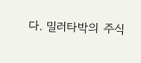다. 밀러타박의 주식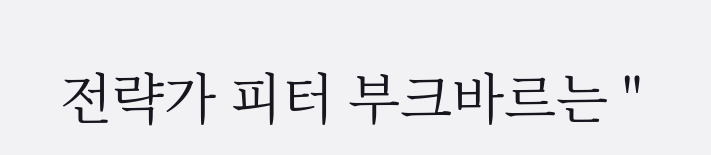전략가 피터 부크바르는 "